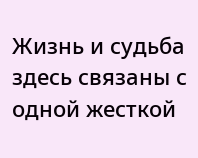Жизнь и судьба здесь связаны с одной жесткой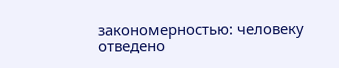закономерностью: человеку отведено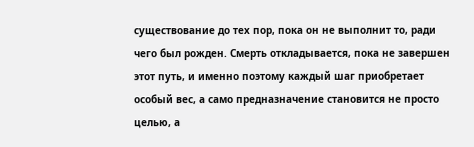существование до тех пор, пока он не выполнит то, ради чего был рожден. Смерть откладывается, пока не завершен этот путь, и именно поэтому каждый шаг приобретает особый вес, а само предназначение становится не просто целью, а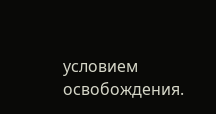условием освобождения.